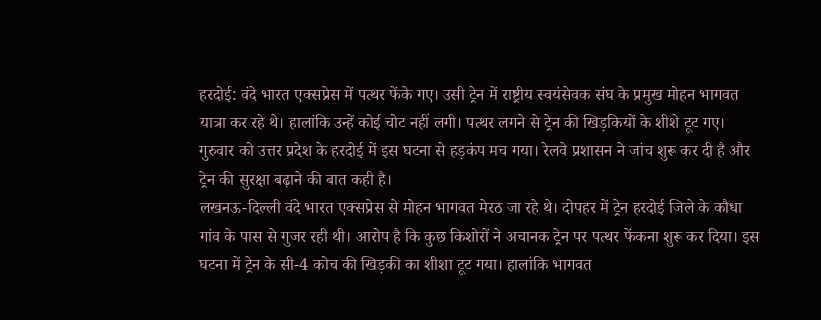हरदोई: वंदे भारत एक्सप्रेस में पत्थर फेंके गए। उसी ट्रेन में राष्ट्रीय स्वयंसेवक संघ के प्रमुख मोहन भागवत यात्रा कर रहे थे। हालांकि उन्हें कोई चोट नहीं लगी। पत्थर लगने से ट्रेन की खिड़कियों के शीशे टूट गए। गुरुवार को उत्तर प्रदेश के हरदोई में इस घटना से हड़कंप मच गया। रेलवे प्रशासन ने जांच शुरू कर दी है और ट्रेन की सुरक्षा बढ़ाने की बात कही है।
लखनऊ-दिल्ली वंदे भारत एक्सप्रेस से मोहन भागवत मेरठ जा रहे थे। दोपहर में ट्रेन हरदोई जिले के कौधा गांव के पास से गुजर रही थी। आरोप है कि कुछ किशोरों ने अचानक ट्रेन पर पत्थर फेंकना शुरू कर दिया। इस घटना में ट्रेन के सी-4 कोच की खिड़की का शीशा टूट गया। हालांकि भागवत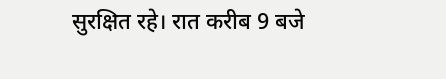सुरक्षित रहे। रात करीब 9 बजे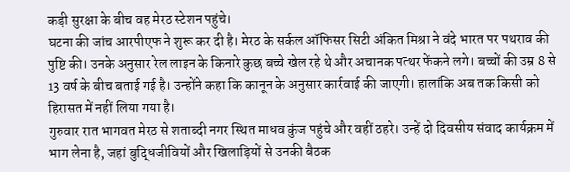कड़ी सुरक्षा के बीच वह मेरठ स्टेशन पहुंचे।
घटना की जांच आरपीएफ ने शुरू कर दी है। मेरठ के सर्कल ऑफिसर सिटी अंकित मिश्रा ने वंदे भारत पर पथराव की पुष्टि की। उनके अनुसार रेल लाइन के किनारे कुछ बच्चे खेल रहे थे और अचानक पत्थर फेंकने लगे। बच्चों की उम्र 8 से 13 वर्ष के बीच बताई गई है। उन्होंने कहा कि कानून के अनुसार कार्रवाई की जाएगी। हालांकि अब तक किसी को हिरासत में नहीं लिया गया है।
गुरुवार रात भागवत मेरठ से शताब्दी नगर स्थित माधव कुंज पहुंचे और वहीं ठहरे। उन्हें दो दिवसीय संवाद कार्यक्रम में भाग लेना है, जहां बुद्धिजीवियों और खिलाड़ियों से उनकी बैठक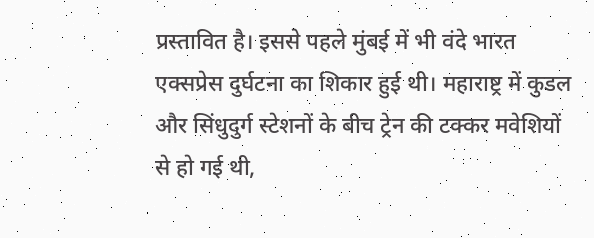प्रस्तावित है। इससे पहले मुंबई में भी वंदे भारत एक्सप्रेस दुर्घटना का शिकार हुई थी। महाराष्ट्र में कुडल और सिंधुदुर्ग स्टेशनों के बीच ट्रेन की टक्कर मवेशियों से हो गई थी,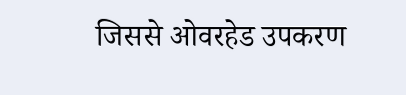जिससे ओवरहेड उपकरण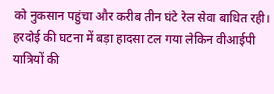को नुकसान पहुंचा और करीब तीन घंटे रेल सेवा बाधित रही। हरदोई की घटना में बड़ा हादसा टल गया लेकिन वीआईपी यात्रियों की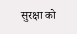सुरक्षा को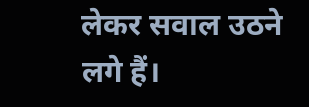लेकर सवाल उठने लगे हैं।